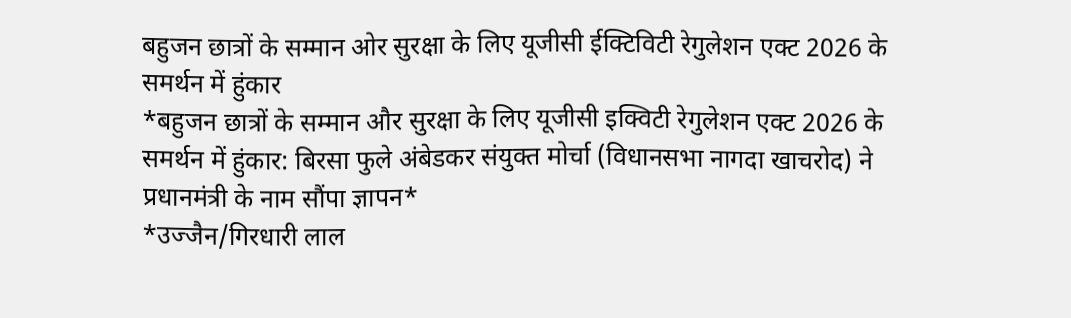बहुजन छात्रों के सम्मान ओर सुरक्षा के लिए यूजीसी ईक्टिविटी रेगुलेशन एक्ट 2026 के समर्थन में हुंकार
*बहुजन छात्रों के सम्मान और सुरक्षा के लिए यूजीसी इक्विटी रेगुलेशन एक्ट 2026 के समर्थन में हुंकार: बिरसा फुले अंबेडकर संयुक्त मोर्चा (विधानसभा नागदा खाचरोद) ने प्रधानमंत्री के नाम सौंपा ज्ञापन*
*उज्जैन/गिरधारी लाल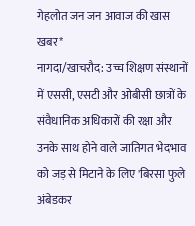गेहलोत जन जन आवाज की खास खबर*
नागदा/खाचरौद: उच्च शिक्षण संस्थानों में एससी, एसटी और ओबीसी छात्रों के संवैधानिक अधिकारों की रक्षा और उनके साथ होने वाले जातिगत भेदभाव को जड़ से मिटाने के लिए 'बिरसा फुले अंबेडकर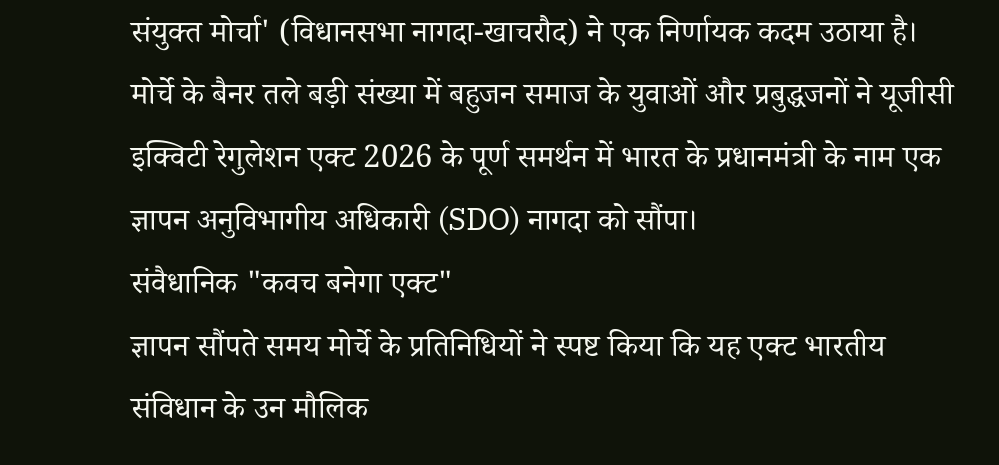संयुक्त मोर्चा' (विधानसभा नागदा-खाचरौद) ने एक निर्णायक कदम उठाया है। मोर्चे के बैनर तले बड़ी संख्या में बहुजन समाज के युवाओं और प्रबुद्धजनों ने यूजीसी इक्विटी रेगुलेशन एक्ट 2026 के पूर्ण समर्थन में भारत के प्रधानमंत्री के नाम एक ज्ञापन अनुविभागीय अधिकारी (SDO) नागदा को सौंपा।
संवैधानिक "कवच बनेगा एक्ट"
ज्ञापन सौंपते समय मोर्चे के प्रतिनिधियों ने स्पष्ट किया कि यह एक्ट भारतीय संविधान के उन मौलिक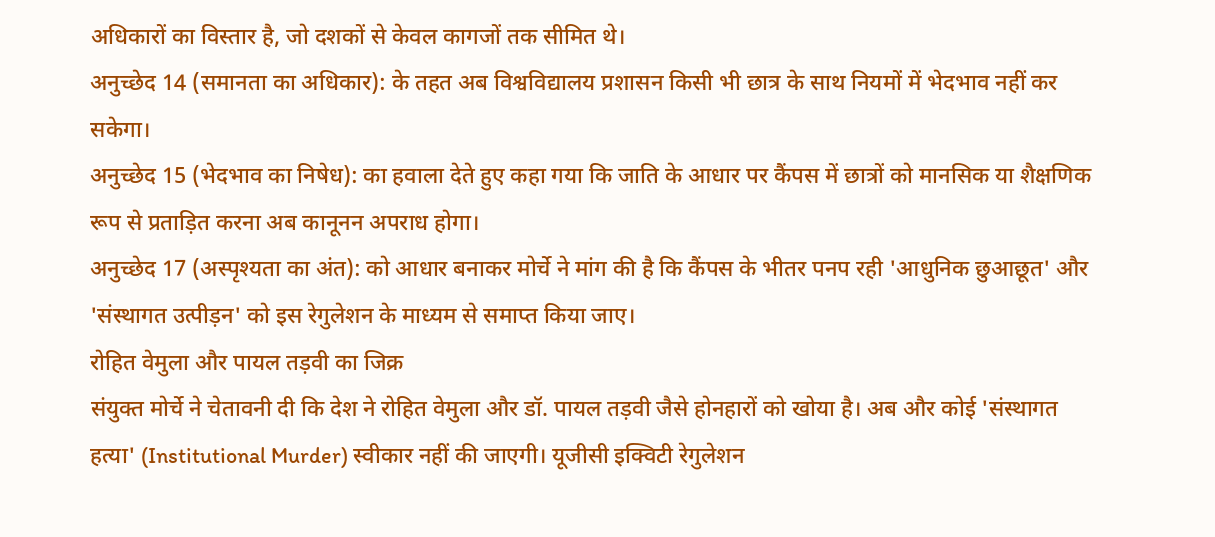अधिकारों का विस्तार है, जो दशकों से केवल कागजों तक सीमित थे।
अनुच्छेद 14 (समानता का अधिकार): के तहत अब विश्वविद्यालय प्रशासन किसी भी छात्र के साथ नियमों में भेदभाव नहीं कर सकेगा।
अनुच्छेद 15 (भेदभाव का निषेध): का हवाला देते हुए कहा गया कि जाति के आधार पर कैंपस में छात्रों को मानसिक या शैक्षणिक रूप से प्रताड़ित करना अब कानूनन अपराध होगा।
अनुच्छेद 17 (अस्पृश्यता का अंत): को आधार बनाकर मोर्चे ने मांग की है कि कैंपस के भीतर पनप रही 'आधुनिक छुआछूत' और 'संस्थागत उत्पीड़न' को इस रेगुलेशन के माध्यम से समाप्त किया जाए।
रोहित वेमुला और पायल तड़वी का जिक्र
संयुक्त मोर्चे ने चेतावनी दी कि देश ने रोहित वेमुला और डॉ. पायल तड़वी जैसे होनहारों को खोया है। अब और कोई 'संस्थागत हत्या' (Institutional Murder) स्वीकार नहीं की जाएगी। यूजीसी इक्विटी रेगुलेशन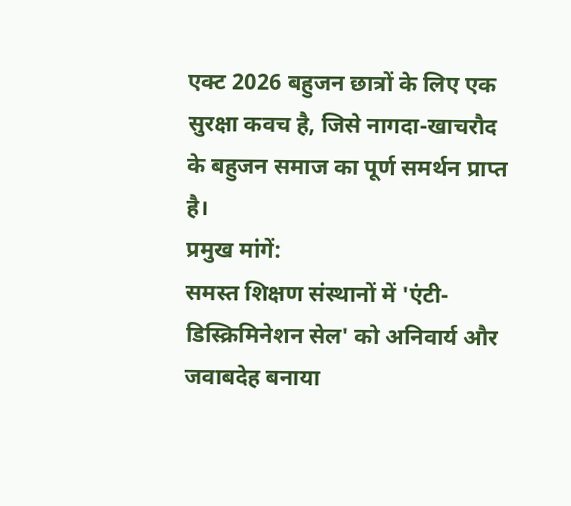एक्ट 2026 बहुजन छात्रों के लिए एक सुरक्षा कवच है, जिसे नागदा-खाचरौद के बहुजन समाज का पूर्ण समर्थन प्राप्त है।
प्रमुख मांगें:
समस्त शिक्षण संस्थानों में 'एंटी-डिस्क्रिमिनेशन सेल' को अनिवार्य और जवाबदेह बनाया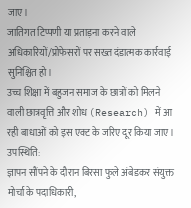जाए।
जातिगत टिप्पणी या प्रताड़ना करने वाले अधिकारियों/प्रोफेसरों पर सख्त दंडात्मक कार्रवाई सुनिश्चित हो।
उच्च शिक्षा में बहुजन समाज के छात्रों को मिलने वाली छात्रवृत्ति और शोध (Research) में आ रही बाधाओं को इस एक्ट के जरिए दूर किया जाए।
उपस्थिति:
ज्ञापन सौंपने के दौरान बिरसा फुले अंबेडकर संयुक्त मोर्चा के पदाधिकारी,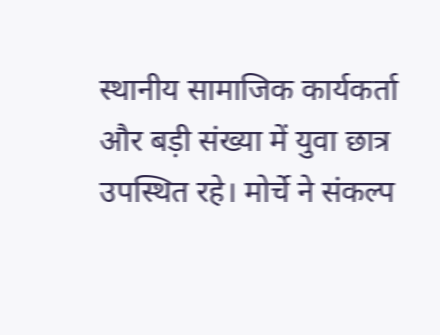स्थानीय सामाजिक कार्यकर्ता और बड़ी संख्या में युवा छात्र उपस्थित रहे। मोर्चे ने संकल्प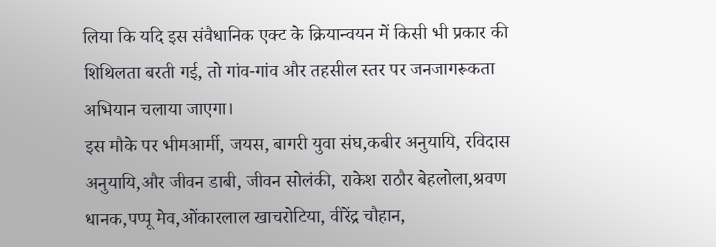लिया कि यदि इस संवैधानिक एक्ट के क्रियान्वयन में किसी भी प्रकार की शिथिलता बरती गई, तो गांव-गांव और तहसील स्तर पर जनजागरूकता अभियान चलाया जाएगा।
इस मौके पर भीमआर्मी, जयस, बागरी युवा संघ,कबीर अनुयायि, रविदास अनुयायि,और जीवन डाबी, जीवन सोलंकी, राकेश राठौर बेहलोला,श्रवण धानक,पप्पू मेव,ओंकारलाल खाचरोटिया, वीरेंद्र चौहान,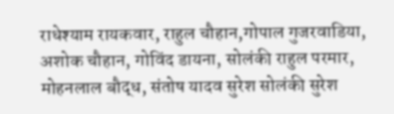राधेश्याम रायकवार, राहुल चौहान,गोपाल गुजरवाडिया, अशोक चौहान, गोविंद डायना, सोलंकी राहुल परमार, मोहनलाल बौद्ध, संतोष यादव सुरेश सोलंकी सुरेश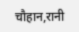चौहान,रानी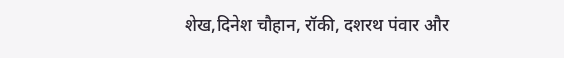शेख,दिनेश चौहान, रॉकी, दशरथ पंवार और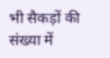भी सैकड़ों की संख्या में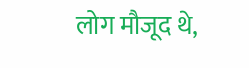लोग मौजूद थे,